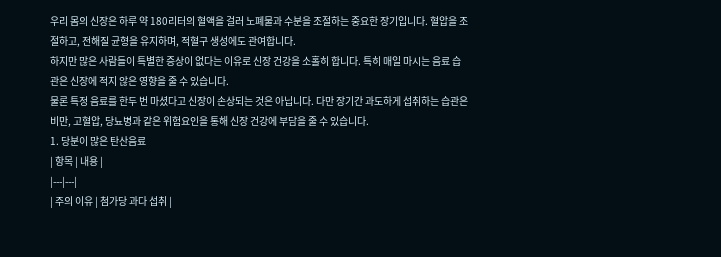우리 몸의 신장은 하루 약 180리터의 혈액을 걸러 노폐물과 수분을 조절하는 중요한 장기입니다. 혈압을 조절하고, 전해질 균형을 유지하며, 적혈구 생성에도 관여합니다.
하지만 많은 사람들이 특별한 증상이 없다는 이유로 신장 건강을 소홀히 합니다. 특히 매일 마시는 음료 습관은 신장에 적지 않은 영향을 줄 수 있습니다.
물론 특정 음료를 한두 번 마셨다고 신장이 손상되는 것은 아닙니다. 다만 장기간 과도하게 섭취하는 습관은 비만, 고혈압, 당뇨병과 같은 위험요인을 통해 신장 건강에 부담을 줄 수 있습니다.
1. 당분이 많은 탄산음료
| 항목 | 내용 |
|---|---|
| 주의 이유 | 첨가당 과다 섭취 |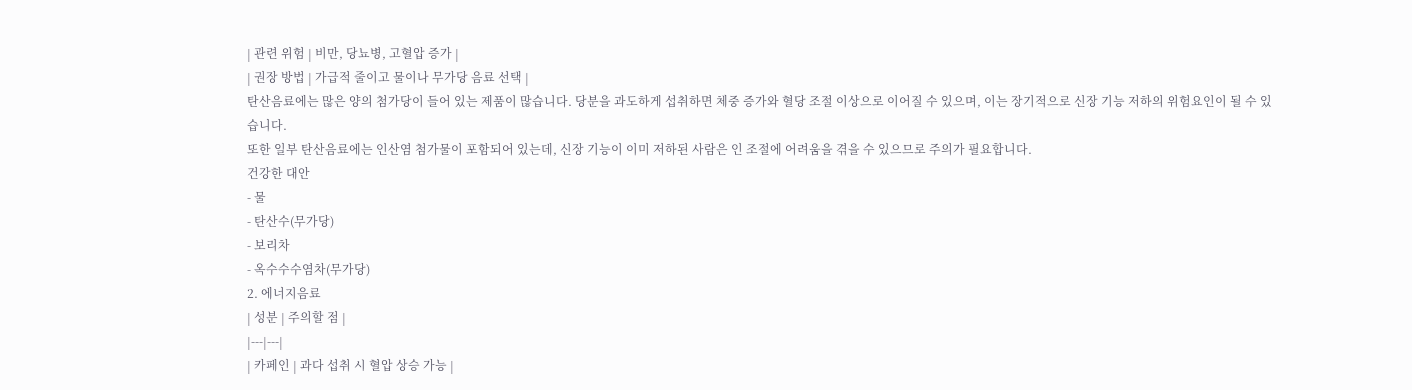| 관련 위험 | 비만, 당뇨병, 고혈압 증가 |
| 권장 방법 | 가급적 줄이고 물이나 무가당 음료 선택 |
탄산음료에는 많은 양의 첨가당이 들어 있는 제품이 많습니다. 당분을 과도하게 섭취하면 체중 증가와 혈당 조절 이상으로 이어질 수 있으며, 이는 장기적으로 신장 기능 저하의 위험요인이 될 수 있습니다.
또한 일부 탄산음료에는 인산염 첨가물이 포함되어 있는데, 신장 기능이 이미 저하된 사람은 인 조절에 어려움을 겪을 수 있으므로 주의가 필요합니다.
건강한 대안
- 물
- 탄산수(무가당)
- 보리차
- 옥수수수염차(무가당)
2. 에너지음료
| 성분 | 주의할 점 |
|---|---|
| 카페인 | 과다 섭취 시 혈압 상승 가능 |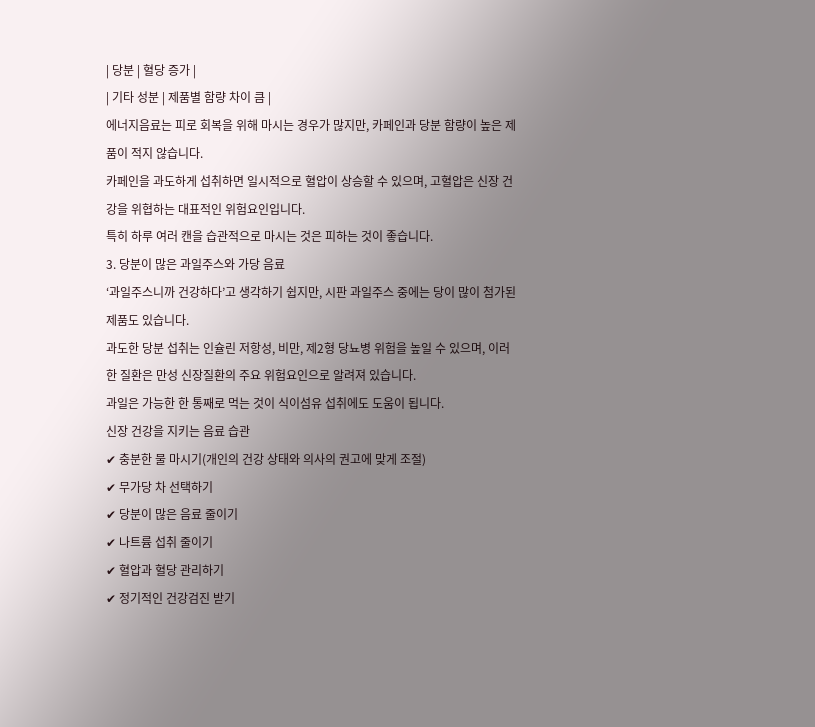| 당분 | 혈당 증가 |
| 기타 성분 | 제품별 함량 차이 큼 |
에너지음료는 피로 회복을 위해 마시는 경우가 많지만, 카페인과 당분 함량이 높은 제품이 적지 않습니다.
카페인을 과도하게 섭취하면 일시적으로 혈압이 상승할 수 있으며, 고혈압은 신장 건강을 위협하는 대표적인 위험요인입니다.
특히 하루 여러 캔을 습관적으로 마시는 것은 피하는 것이 좋습니다.
3. 당분이 많은 과일주스와 가당 음료
‘과일주스니까 건강하다’고 생각하기 쉽지만, 시판 과일주스 중에는 당이 많이 첨가된 제품도 있습니다.
과도한 당분 섭취는 인슐린 저항성, 비만, 제2형 당뇨병 위험을 높일 수 있으며, 이러한 질환은 만성 신장질환의 주요 위험요인으로 알려져 있습니다.
과일은 가능한 한 통째로 먹는 것이 식이섬유 섭취에도 도움이 됩니다.
신장 건강을 지키는 음료 습관
✔ 충분한 물 마시기(개인의 건강 상태와 의사의 권고에 맞게 조절)
✔ 무가당 차 선택하기
✔ 당분이 많은 음료 줄이기
✔ 나트륨 섭취 줄이기
✔ 혈압과 혈당 관리하기
✔ 정기적인 건강검진 받기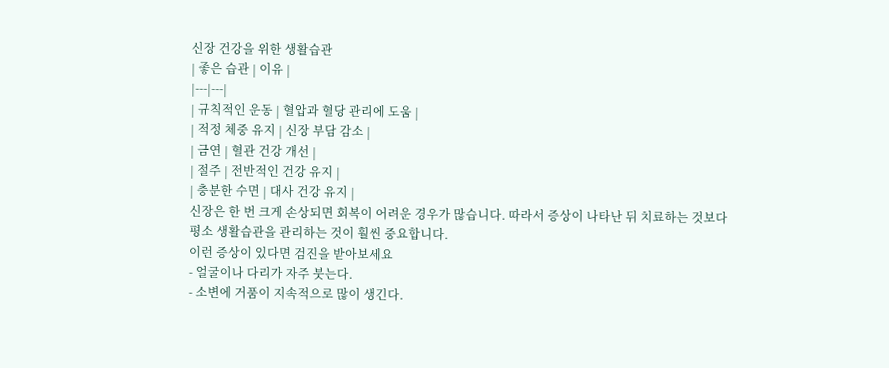신장 건강을 위한 생활습관
| 좋은 습관 | 이유 |
|---|---|
| 규칙적인 운동 | 혈압과 혈당 관리에 도움 |
| 적정 체중 유지 | 신장 부담 감소 |
| 금연 | 혈관 건강 개선 |
| 절주 | 전반적인 건강 유지 |
| 충분한 수면 | 대사 건강 유지 |
신장은 한 번 크게 손상되면 회복이 어려운 경우가 많습니다. 따라서 증상이 나타난 뒤 치료하는 것보다 평소 생활습관을 관리하는 것이 훨씬 중요합니다.
이런 증상이 있다면 검진을 받아보세요
- 얼굴이나 다리가 자주 붓는다.
- 소변에 거품이 지속적으로 많이 생긴다.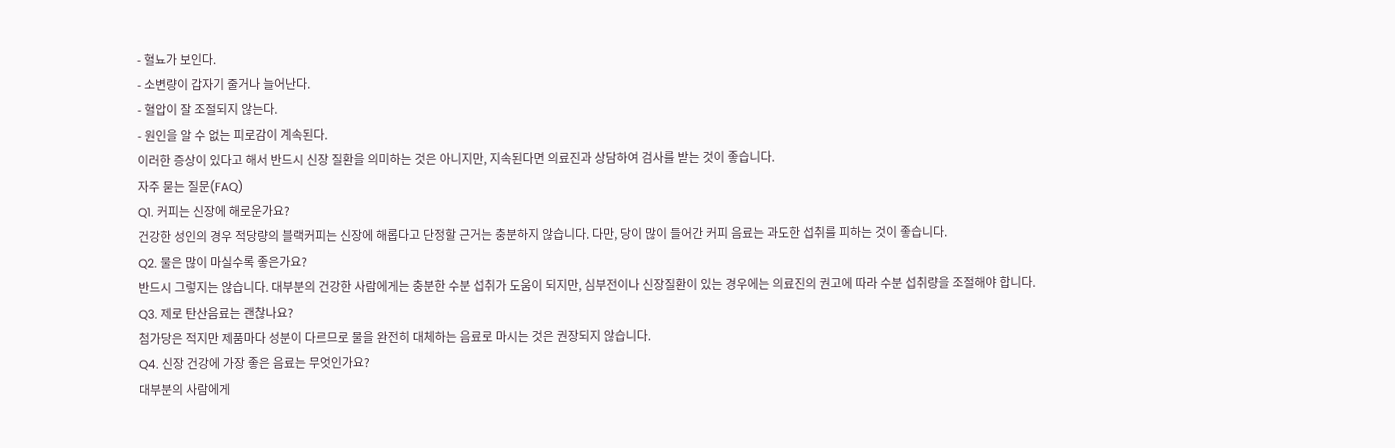- 혈뇨가 보인다.
- 소변량이 갑자기 줄거나 늘어난다.
- 혈압이 잘 조절되지 않는다.
- 원인을 알 수 없는 피로감이 계속된다.
이러한 증상이 있다고 해서 반드시 신장 질환을 의미하는 것은 아니지만, 지속된다면 의료진과 상담하여 검사를 받는 것이 좋습니다.
자주 묻는 질문(FAQ)
Q1. 커피는 신장에 해로운가요?
건강한 성인의 경우 적당량의 블랙커피는 신장에 해롭다고 단정할 근거는 충분하지 않습니다. 다만, 당이 많이 들어간 커피 음료는 과도한 섭취를 피하는 것이 좋습니다.
Q2. 물은 많이 마실수록 좋은가요?
반드시 그렇지는 않습니다. 대부분의 건강한 사람에게는 충분한 수분 섭취가 도움이 되지만, 심부전이나 신장질환이 있는 경우에는 의료진의 권고에 따라 수분 섭취량을 조절해야 합니다.
Q3. 제로 탄산음료는 괜찮나요?
첨가당은 적지만 제품마다 성분이 다르므로 물을 완전히 대체하는 음료로 마시는 것은 권장되지 않습니다.
Q4. 신장 건강에 가장 좋은 음료는 무엇인가요?
대부분의 사람에게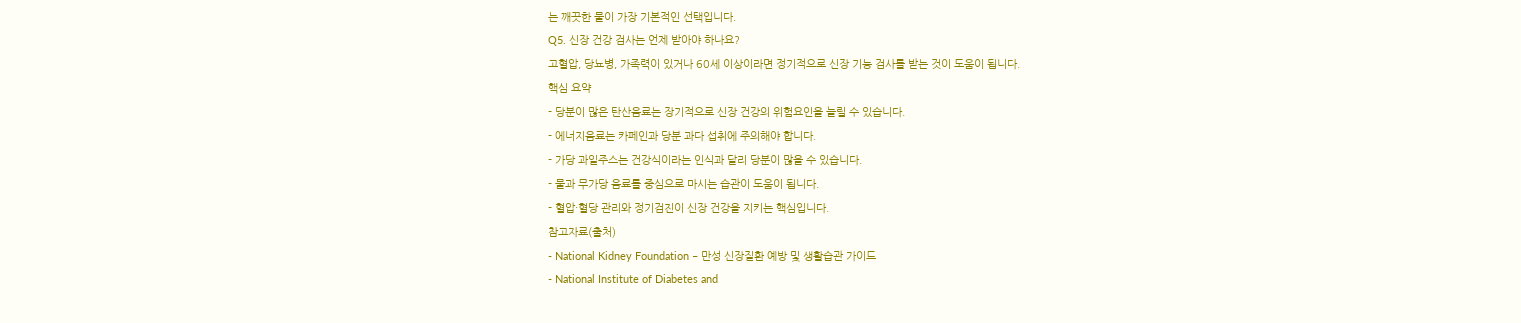는 깨끗한 물이 가장 기본적인 선택입니다.
Q5. 신장 건강 검사는 언제 받아야 하나요?
고혈압, 당뇨병, 가족력이 있거나 60세 이상이라면 정기적으로 신장 기능 검사를 받는 것이 도움이 됩니다.
핵심 요약
- 당분이 많은 탄산음료는 장기적으로 신장 건강의 위험요인을 늘릴 수 있습니다.
- 에너지음료는 카페인과 당분 과다 섭취에 주의해야 합니다.
- 가당 과일주스는 건강식이라는 인식과 달리 당분이 많을 수 있습니다.
- 물과 무가당 음료를 중심으로 마시는 습관이 도움이 됩니다.
- 혈압·혈당 관리와 정기검진이 신장 건강을 지키는 핵심입니다.
참고자료(출처)
- National Kidney Foundation – 만성 신장질환 예방 및 생활습관 가이드
- National Institute of Diabetes and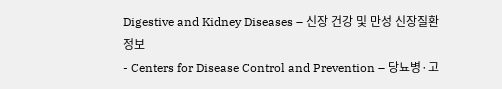Digestive and Kidney Diseases – 신장 건강 및 만성 신장질환 정보
- Centers for Disease Control and Prevention – 당뇨병·고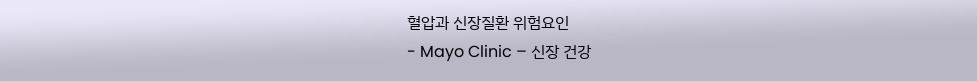혈압과 신장질환 위험요인
- Mayo Clinic – 신장 건강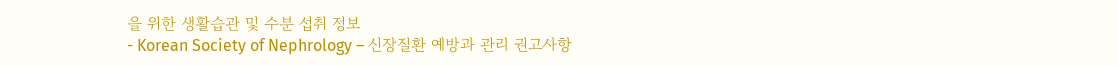을 위한 생활습관 및 수분 섭취 정보
- Korean Society of Nephrology – 신장질환 예방과 관리 권고사항